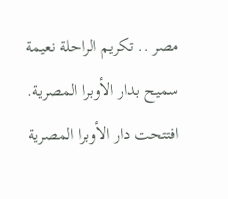مصر .. تكريم الراحلة نعيمة سميح بدار الأوبرا المصرية.
افتتحت دار الأوبرا المصرية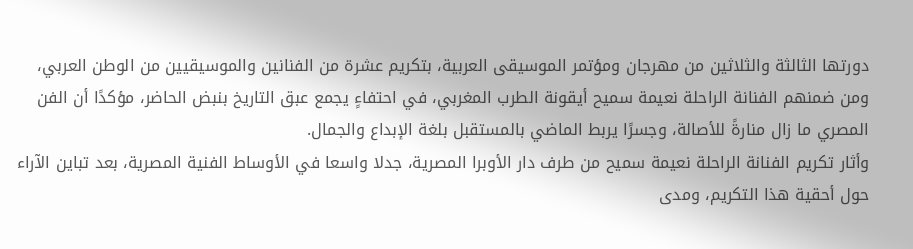دورتها الثالثة والثلاثين من مهرجان ومؤتمر الموسيقى العربية، بتكريم عشرة من الفنانين والموسيقيين من الوطن العربي، ومن ضمنهم الفنانة الراحلة نعيمة سميح أيقونة الطرب المغربي، في احتفاءٍ يجمع عبق التاريخ بنبض الحاضر، مؤكدًا أن الفن المصري ما زال منارةً للأصالة، وجسرًا يربط الماضي بالمستقبل بلغة الإبداع والجمال.
وأثار تكريم الفنانة الراحلة نعيمة سميح من طرف دار الأوبرا المصرية، جدلا واسعا في الأوساط الفنية المصرية، بعد تباين الآراء حول أحقية هذا التكريم، ومدى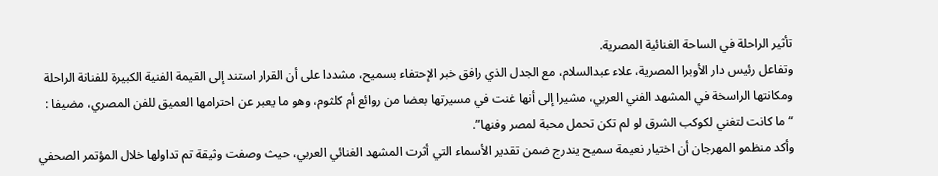تأثير الراحلة في الساحة الغنائية المصرية.
وتفاعل رئيس دار الأوبرا المصرية، علاء عبدالسلام، مع الجدل الذي رافق خبر الإحتفاء بسميح، مشددا على أن القرار استند إلى القيمة الفنية الكبيرة للفنانة الراحلة ومكانتها الراسخة في المشهد الفني العربي، مشيرا إلى أنها غنت في مسيرتها بعضا من روائع أم كلثوم، وهو ما يعبر عن احترامها العميق للفن المصري، مضيفا : “ما كانت لتغني لكوكب الشرق لو لم تكن تحمل محبة لمصر وفنها”.
وأكد منظمو المهرجان أن اختيار نعيمة سميح يندرج ضمن تقدير الأسماء التي أثرت المشهد الغنائي العربي، حيث وصفت وثيقة تم تداولها خلال المؤتمر الصحفي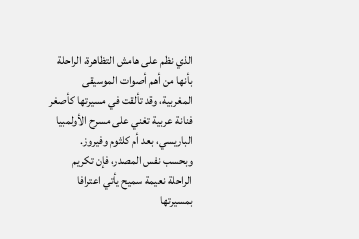الذي نظم على هامش التظاهرة، الراحلة بأنها من أهم أصوات الموسيقى المغربية، وقد تألقت في مسيرتها كأصغر فنانة عربية تغني على مسرح الأولمبيا الباريسي، بعد أم كلثوم وفيروز.
وبحسب نفس المصدر، فإن تكريم الراحلة نعيمة سميح يأتي اعترافا بمسيرتها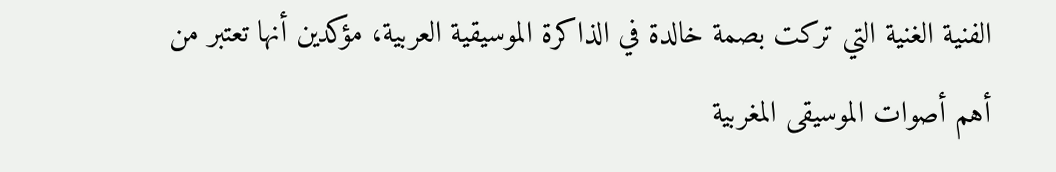الفنية الغنية التي تركت بصمة خالدة في الذاكرة الموسيقية العربية، مؤكدين أنها تعتبر من أهم أصوات الموسيقى المغربية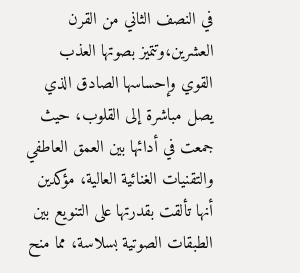في النصف الثاني من القرن العشرين،وتتميز بصوتها العذب القوي وإحساسها الصادق الذي يصل مباشرة إلى القلوب، حيث جمعت في أدائها بين العمق العاطفي والتقنيات الغنائية العالية، مؤكدين أنها تألقت بقدرتها على التنويع بين الطبقات الصوتية بسلاسة، مما منح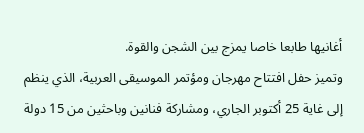أغانيها طابعا خاصا يمزج بين الشجن والقوة.
وتميز حفل افتتاح مهرجان ومؤتمر الموسيقى العربية، الذي ينظم إلى غاية 25 أكتوبر الجاري، ومشاركة فنانين وباحثين من 15 دولة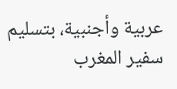عربية وأجنبية، بتسليم سفير المغرب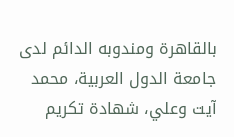بالقاهرة ومندوبه الدائم لدى جامعة الدول العربية، محمد آيت وعلي، شهادة تكريم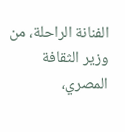الفنانة الراحلة، من وزير الثقافة المصري،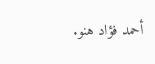أحمد فؤاد هنو.